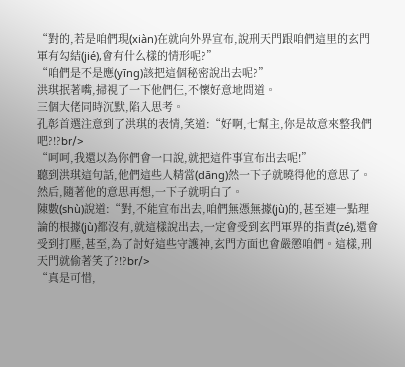“對的,若是咱們現(xiàn)在就向外界宣布,說刑天門跟咱們這里的玄門軍有勾結(jié),會有什么樣的情形呢?”
“咱們是不是應(yīng)該把這個秘密說出去呢?”
洪琪抿著嘴,掃視了一下他們仨,不懷好意地問道。
三個大佬同時沉默,陷入思考。
孔彰首選注意到了洪琪的表情,笑道:“好啊,七幫主,你是故意來整我們吧?!?br/>
“呵呵,我還以為你們會一口說,就把這件事宣布出去呢!”
聽到洪琪這句話,他們這些人精當(dāng)然一下子就曉得他的意思了。
然后,隨著他的意思再想,一下子就明白了。
陳數(shù)說道:“對,不能宣布出去,咱們無憑無據(jù)的,甚至連一點理論的根據(jù)都沒有,就這樣說出去,一定會受到玄門軍界的指責(zé),還會受到打壓,甚至,為了討好這些守護神,玄門方面也會嚴懲咱們。這樣,刑天門就偷著笑了?!?br/>
“真是可惜,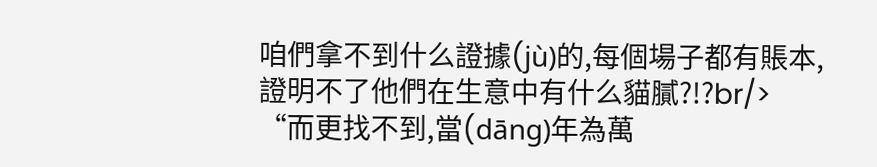咱們拿不到什么證據(jù)的,每個場子都有賬本,證明不了他們在生意中有什么貓膩?!?br/>
“而更找不到,當(dāng)年為萬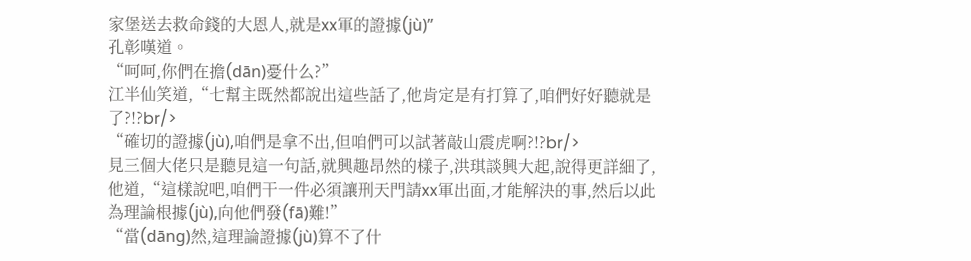家堡送去救命錢的大恩人,就是xx軍的證據(jù)”
孔彰嘆道。
“呵呵,你們在擔(dān)憂什么?”
江半仙笑道,“七幫主既然都說出這些話了,他肯定是有打算了,咱們好好聽就是了?!?br/>
“確切的證據(jù),咱們是拿不出,但咱們可以試著敲山震虎啊?!?br/>
見三個大佬只是聽見這一句話,就興趣昂然的樣子,洪琪談興大起,說得更詳細了,他道,“這樣說吧,咱們干一件必須讓刑天門請xx軍出面,才能解決的事,然后以此為理論根據(jù),向他們發(fā)難!”
“當(dāng)然,這理論證據(jù)算不了什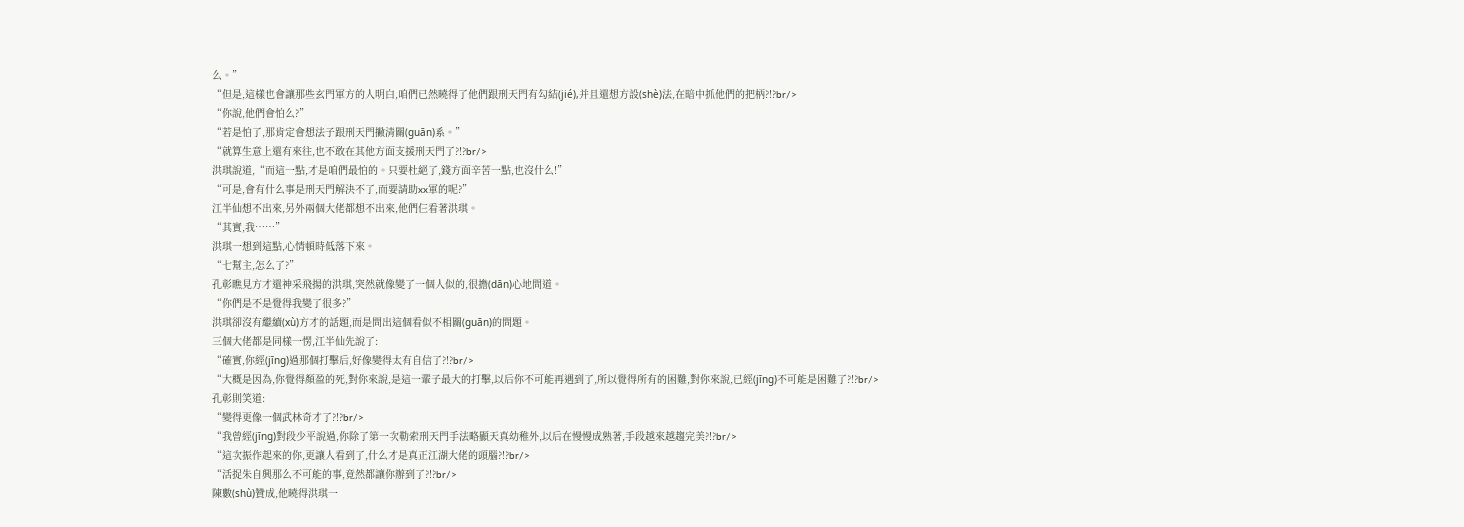么。”
“但是,這樣也會讓那些玄門軍方的人明白,咱們已然曉得了他們跟刑天門有勾結(jié),并且還想方設(shè)法,在暗中抓他們的把柄?!?br/>
“你說,他們會怕么?”
“若是怕了,那肯定會想法子跟刑天門撇清關(guān)系。”
“就算生意上還有來往,也不敢在其他方面支援刑天門了?!?br/>
洪琪說道,“而這一點,才是咱們最怕的。只要杜絕了,錢方面辛苦一點,也沒什么!”
“可是,會有什么事是刑天門解決不了,而要請助xx軍的呢?”
江半仙想不出來,另外兩個大佬都想不出來,他們仨看著洪琪。
“其實,我……”
洪琪一想到這點,心情頓時低落下來。
“七幫主,怎么了?”
孔彰瞧見方才還神采飛揚的洪琪,突然就像變了一個人似的,很擔(dān)心地問道。
“你們是不是覺得我變了很多?”
洪琪卻沒有繼續(xù)方才的話題,而是問出這個看似不相關(guān)的問題。
三個大佬都是同樣一愣,江半仙先說了:
“確實,你經(jīng)過那個打擊后,好像變得太有自信了?!?br/>
“大概是因為,你覺得顏盈的死,對你來說,是這一輩子最大的打擊,以后你不可能再遇到了,所以覺得所有的困難,對你來說,已經(jīng)不可能是困難了?!?br/>
孔彰則笑道:
“變得更像一個武林奇才了?!?br/>
“我曾經(jīng)對段少平說過,你除了第一次勒索刑天門手法略顯天真幼稚外,以后在慢慢成熟著,手段越來越趨完美?!?br/>
“這次振作起來的你,更讓人看到了,什么才是真正江湖大佬的頭腦?!?br/>
“活捉朱自興那么不可能的事,竟然都讓你辦到了?!?br/>
陳數(shù)贊成,他曉得洪琪一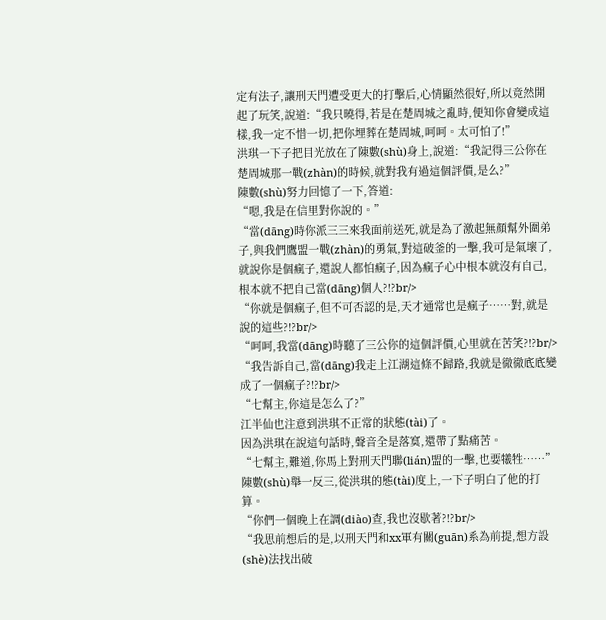定有法子,讓刑天門遭受更大的打擊后,心情顯然很好,所以竟然開起了玩笑,說道:“我只曉得,若是在楚周城之亂時,便知你會變成這樣,我一定不惜一切,把你埋葬在楚周城,呵呵。太可怕了!”
洪琪一下子把目光放在了陳數(shù)身上,說道:“我記得三公你在楚周城那一戰(zhàn)的時候,就對我有過這個評價,是么?”
陳數(shù)努力回憶了一下,答道:
“嗯,我是在信里對你說的。”
“當(dāng)時你派三三來我面前送死,就是為了激起無顏幫外圍弟子,與我們鷹盟一戰(zhàn)的勇氣,對這破釜的一擊,我可是氣壞了,就說你是個瘋子,還說人都怕瘋子,因為瘋子心中根本就沒有自己,根本就不把自己當(dāng)個人?!?br/>
“你就是個瘋子,但不可否認的是,天才通常也是瘋子……對,就是說的這些?!?br/>
“呵呵,我當(dāng)時聽了三公你的這個評價,心里就在苦笑?!?br/>
“我告訴自己,當(dāng)我走上江湖這條不歸路,我就是徹徹底底變成了一個瘋子?!?br/>
“七幫主,你這是怎么了?”
江半仙也注意到洪琪不正常的狀態(tài)了。
因為洪琪在說這句話時,聲音全是落寞,還帶了點痛苦。
“七幫主,難道,你馬上對刑天門聯(lián)盟的一擊,也要犧牲……”
陳數(shù)舉一反三,從洪琪的態(tài)度上,一下子明白了他的打算。
“你們一個晚上在調(diào)查,我也沒歇著?!?br/>
“我思前想后的是,以刑天門和xx軍有關(guān)系為前提,想方設(shè)法找出破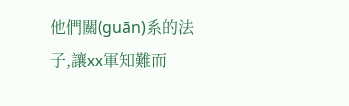他們關(guān)系的法子,讓xx軍知難而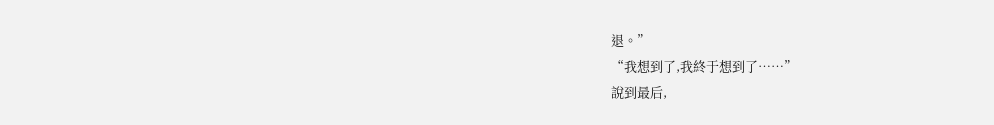退。”
“我想到了,我終于想到了……”
說到最后,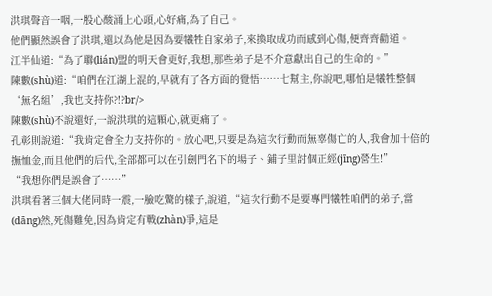洪琪聲音一咽,一股心酸涌上心頭,心好痛,為了自己。
他們顯然誤會了洪琪,還以為他是因為要犧牲自家弟子,來換取成功而感到心傷,便齊齊勸道。
江半仙道:“為了聯(lián)盟的明天會更好,我想,那些弟子是不介意獻出自己的生命的。”
陳數(shù)道:“咱們在江湖上混的,早就有了各方面的覺悟……七幫主,你說吧,哪怕是犧牲整個‘無名組’,我也支持你?!?br/>
陳數(shù)不說還好,一說洪琪的這顆心,就更痛了。
孔彰則說道:“我肯定會全力支持你的。放心吧,只要是為這次行動而無辜傷亡的人,我會加十倍的撫恤金,而且他們的后代,全部都可以在引劍門名下的場子、鋪子里討個正經(jīng)營生!”
“我想你們是誤會了……”
洪琪看著三個大佬同時一震,一臉吃驚的樣子,說道,“這次行動不是要專門犧牲咱們的弟子,當(dāng)然,死傷難免,因為肯定有戰(zhàn)爭,這是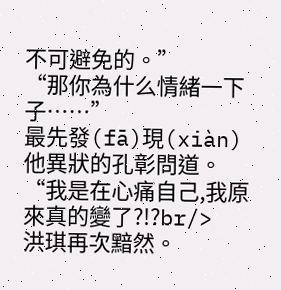不可避免的。”
“那你為什么情緒一下子……”
最先發(fā)現(xiàn)他異狀的孔彰問道。
“我是在心痛自己,我原來真的變了?!?br/>
洪琪再次黯然。